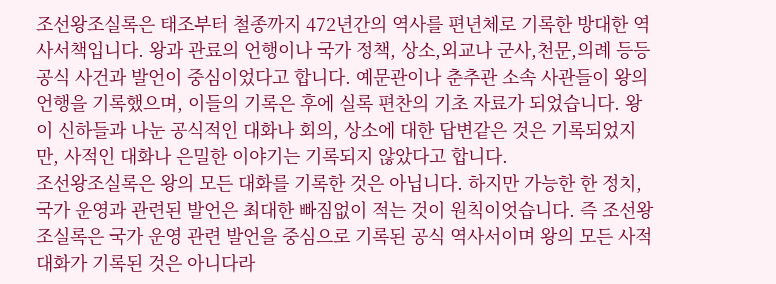조선왕조실록은 태조부터 철종까지 472년간의 역사를 편년체로 기록한 방대한 역사서책입니다. 왕과 관료의 언행이나 국가 정책, 상소,외교나 군사,천문,의례 등등 공식 사건과 발언이 중심이었다고 합니다. 예문관이나 춘추관 소속 사관들이 왕의 언행을 기록했으며, 이들의 기록은 후에 실록 편찬의 기초 자료가 되었습니다. 왕이 신하들과 나눈 공식적인 대화나 회의, 상소에 대한 답변같은 것은 기록되었지만, 사적인 대화나 은밀한 이야기는 기록되지 않았다고 합니다.
조선왕조실록은 왕의 모든 대화를 기록한 것은 아닙니다. 하지만 가능한 한 정치, 국가 운영과 관련된 발언은 최대한 빠짐없이 적는 것이 원칙이엇습니다. 즉 조선왕조실록은 국가 운영 관련 발언을 중심으로 기록된 공식 역사서이며 왕의 모든 사적 대화가 기록된 것은 아니다라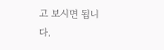고 보시면 됩니다.